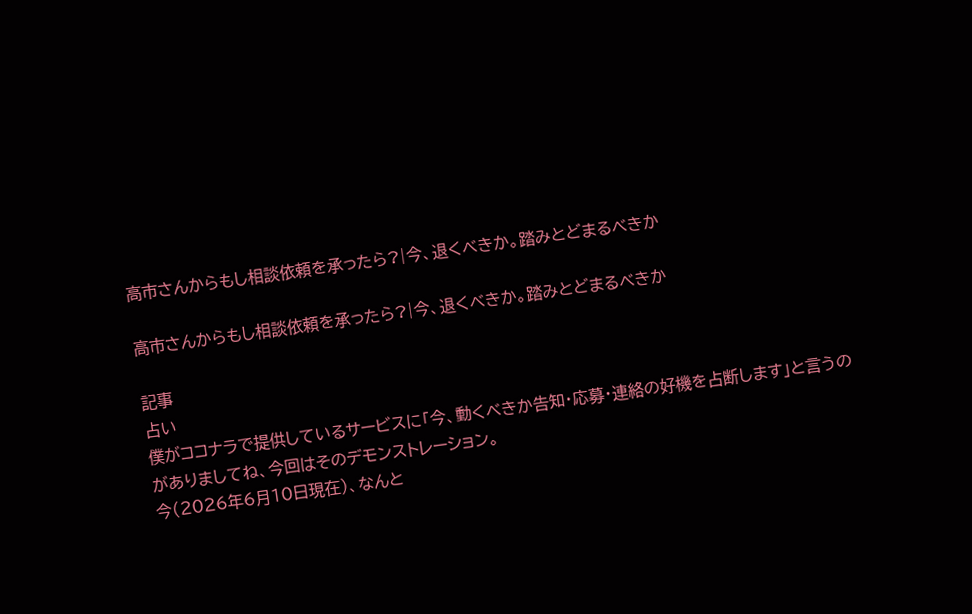高市さんからもし相談依頼を承ったら?|今、退くべきか。踏みとどまるべきか

高市さんからもし相談依頼を承ったら?|今、退くべきか。踏みとどまるべきか

記事
占い
僕がココナラで提供しているサービスに「今、動くべきか告知・応募・連絡の好機を占断します」と言うのがありましてね、今回はそのデモンストレーション。
今(2026年6月10日現在)、なんと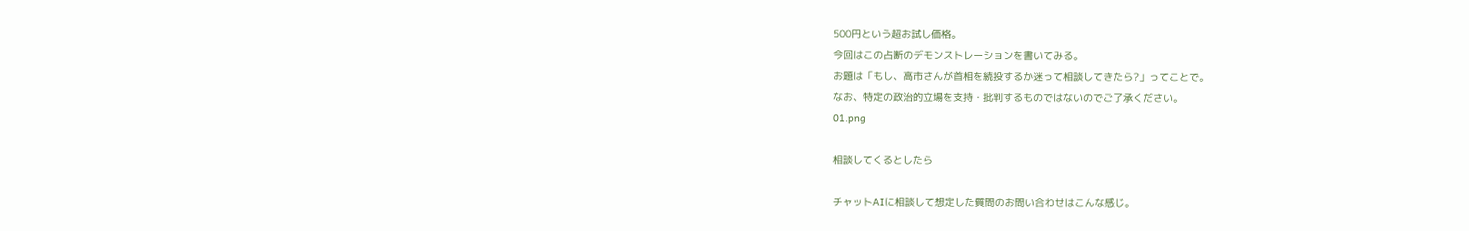500円という超お試し価格。
今回はこの占断のデモンストレーションを書いてみる。
お題は「もし、高市さんが首相を続投するか迷って相談してきたら?」ってことで。
なお、特定の政治的立場を支持・批判するものではないのでご了承ください。
01.png

相談してくるとしたら

チャットAIに相談して想定した質問のお問い合わせはこんな感じ。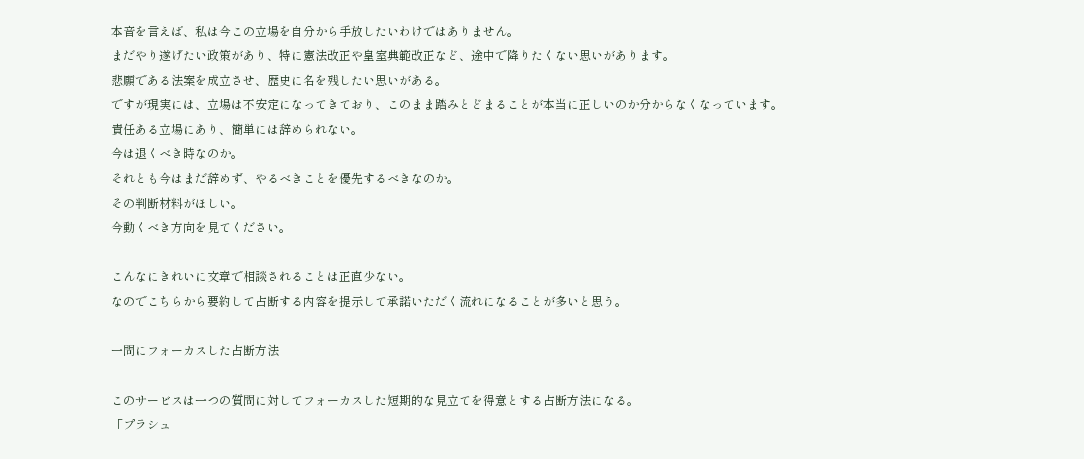本音を言えば、私は今この立場を自分から手放したいわけではありません。
まだやり遂げたい政策があり、特に憲法改正や皇室典範改正など、途中で降りたくない思いがあります。
悲願である法案を成立させ、歴史に名を残したい思いがある。
ですが現実には、立場は不安定になってきており、このまま踏みとどまることが本当に正しいのか分からなくなっています。
責任ある立場にあり、簡単には辞められない。
今は退くべき時なのか。
それとも今はまだ辞めず、やるべきことを優先するべきなのか。
その判断材料がほしい。
今動くべき方向を見てください。

こんなにきれいに文章で相談されることは正直少ない。
なのでこちらから要約して占断する内容を提示して承諾いただく流れになることが多いと思う。

一問にフォーカスした占断方法

このサービスは一つの質問に対してフォーカスした短期的な見立てを得意とする占断方法になる。
「プラシュ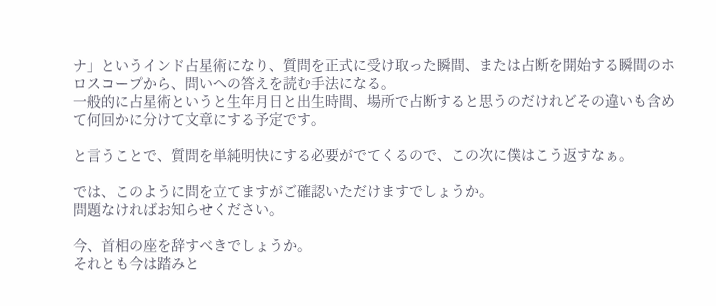ナ」というインド占星術になり、質問を正式に受け取った瞬間、または占断を開始する瞬間のホロスコープから、問いへの答えを読む手法になる。
一般的に占星術というと生年月日と出生時間、場所で占断すると思うのだけれどその違いも含めて何回かに分けて文章にする予定です。

と言うことで、質問を単純明快にする必要がでてくるので、この次に僕はこう返すなぁ。

では、このように問を立てますがご確認いただけますでしょうか。
問題なければお知らせください。

今、首相の座を辞すべきでしょうか。
それとも今は踏みと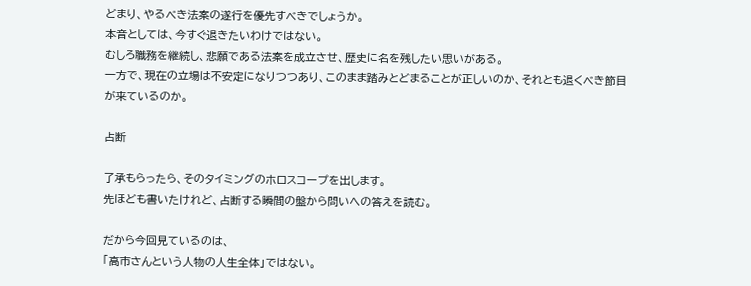どまり、やるべき法案の遂行を優先すべきでしょうか。
本音としては、今すぐ退きたいわけではない。
むしろ職務を継続し、悲願である法案を成立させ、歴史に名を残したい思いがある。
一方で、現在の立場は不安定になりつつあり、このまま踏みとどまることが正しいのか、それとも退くべき節目が来ているのか。

占断

了承もらったら、そのタイミングのホロスコープを出します。
先ほども書いたけれど、占断する瞬間の盤から問いへの答えを読む。

だから今回見ているのは、
「高市さんという人物の人生全体」ではない。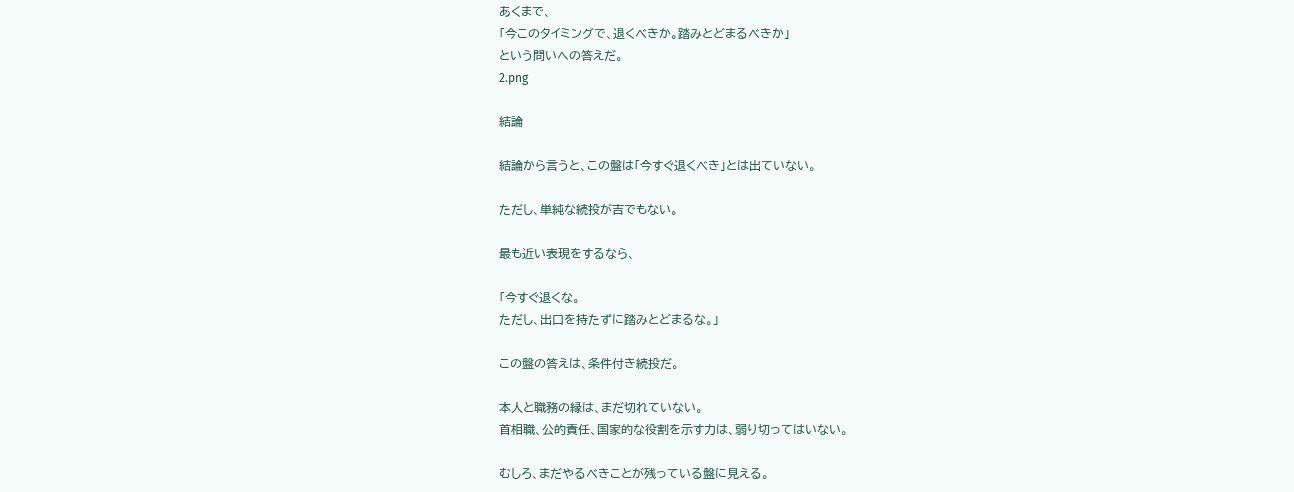あくまで、
「今このタイミングで、退くべきか。踏みとどまるべきか」
という問いへの答えだ。
2.png

結論

結論から言うと、この盤は「今すぐ退くべき」とは出ていない。

ただし、単純な続投が吉でもない。

最も近い表現をするなら、

「今すぐ退くな。
ただし、出口を持たずに踏みとどまるな。」

この盤の答えは、条件付き続投だ。

本人と職務の縁は、まだ切れていない。
首相職、公的責任、国家的な役割を示す力は、弱り切ってはいない。

むしろ、まだやるべきことが残っている盤に見える。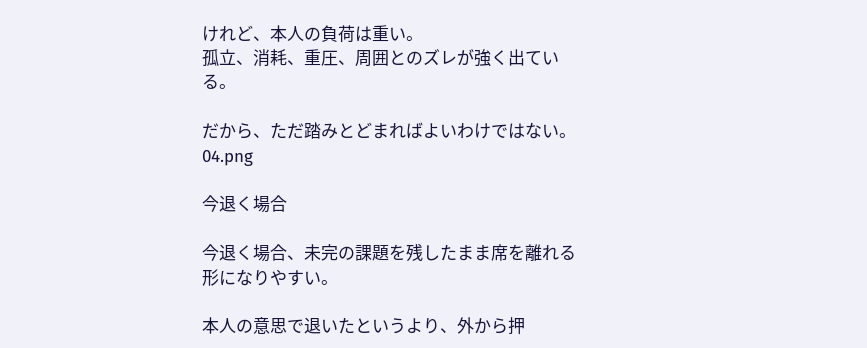けれど、本人の負荷は重い。
孤立、消耗、重圧、周囲とのズレが強く出ている。

だから、ただ踏みとどまればよいわけではない。
04.png

今退く場合

今退く場合、未完の課題を残したまま席を離れる形になりやすい。

本人の意思で退いたというより、外から押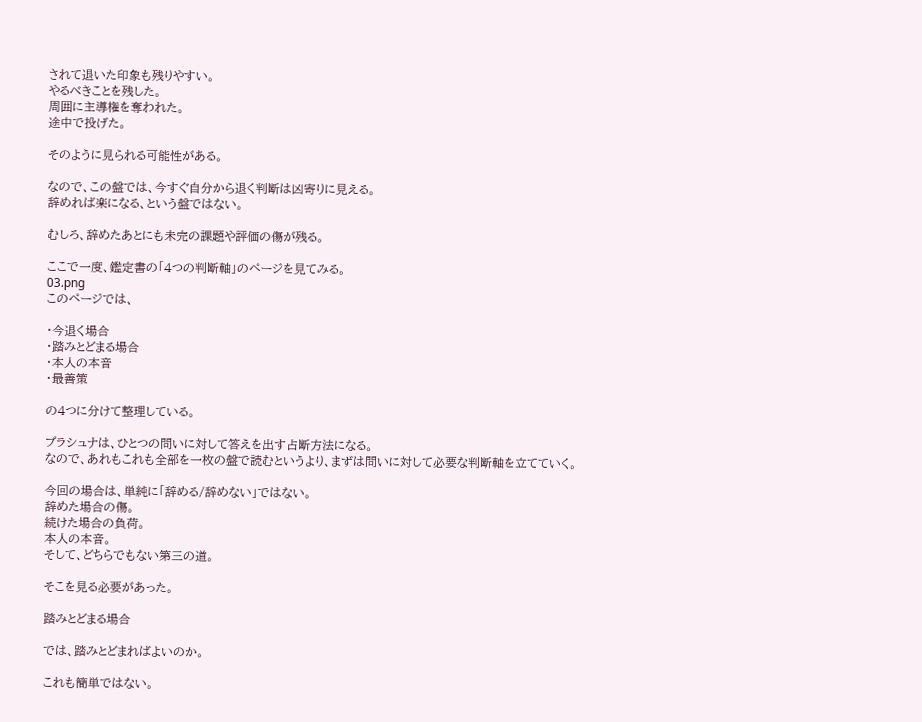されて退いた印象も残りやすい。
やるべきことを残した。
周囲に主導権を奪われた。
途中で投げた。

そのように見られる可能性がある。

なので、この盤では、今すぐ自分から退く判断は凶寄りに見える。
辞めれば楽になる、という盤ではない。

むしろ、辞めたあとにも未完の課題や評価の傷が残る。

ここで一度、鑑定書の「4つの判断軸」のページを見てみる。
03.png
このページでは、

・今退く場合
・踏みとどまる場合
・本人の本音
・最善策

の4つに分けて整理している。

プラシュナは、ひとつの問いに対して答えを出す占断方法になる。
なので、あれもこれも全部を一枚の盤で読むというより、まずは問いに対して必要な判断軸を立てていく。

今回の場合は、単純に「辞める/辞めない」ではない。
辞めた場合の傷。
続けた場合の負荷。
本人の本音。
そして、どちらでもない第三の道。

そこを見る必要があった。

踏みとどまる場合

では、踏みとどまればよいのか。

これも簡単ではない。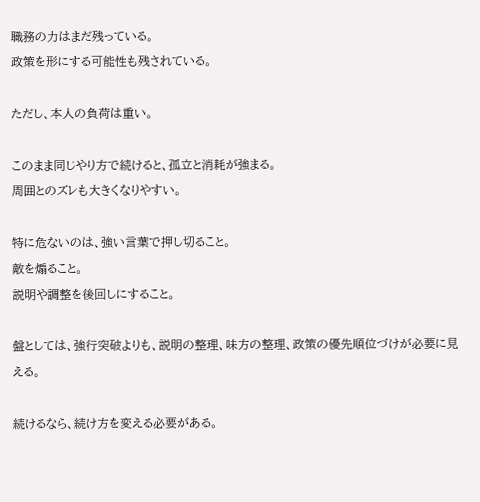職務の力はまだ残っている。
政策を形にする可能性も残されている。

ただし、本人の負荷は重い。

このまま同じやり方で続けると、孤立と消耗が強まる。
周囲とのズレも大きくなりやすい。

特に危ないのは、強い言葉で押し切ること。
敵を煽ること。
説明や調整を後回しにすること。

盤としては、強行突破よりも、説明の整理、味方の整理、政策の優先順位づけが必要に見える。

続けるなら、続け方を変える必要がある。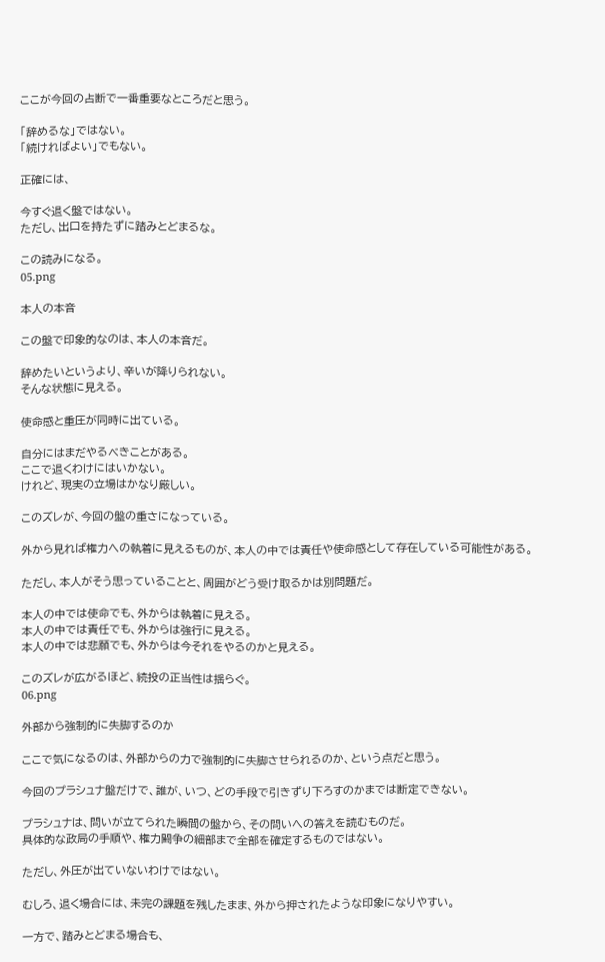ここが今回の占断で一番重要なところだと思う。

「辞めるな」ではない。
「続ければよい」でもない。

正確には、

今すぐ退く盤ではない。
ただし、出口を持たずに踏みとどまるな。

この読みになる。
05.png

本人の本音

この盤で印象的なのは、本人の本音だ。

辞めたいというより、辛いが降りられない。
そんな状態に見える。

使命感と重圧が同時に出ている。

自分にはまだやるべきことがある。
ここで退くわけにはいかない。
けれど、現実の立場はかなり厳しい。

このズレが、今回の盤の重さになっている。

外から見れば権力への執着に見えるものが、本人の中では責任や使命感として存在している可能性がある。

ただし、本人がそう思っていることと、周囲がどう受け取るかは別問題だ。

本人の中では使命でも、外からは執着に見える。
本人の中では責任でも、外からは強行に見える。
本人の中では悲願でも、外からは今それをやるのかと見える。

このズレが広がるほど、続投の正当性は揺らぐ。
06.png

外部から強制的に失脚するのか

ここで気になるのは、外部からの力で強制的に失脚させられるのか、という点だと思う。

今回のプラシュナ盤だけで、誰が、いつ、どの手段で引きずり下ろすのかまでは断定できない。

プラシュナは、問いが立てられた瞬間の盤から、その問いへの答えを読むものだ。
具体的な政局の手順や、権力闘争の細部まで全部を確定するものではない。

ただし、外圧が出ていないわけではない。

むしろ、退く場合には、未完の課題を残したまま、外から押されたような印象になりやすい。

一方で、踏みとどまる場合も、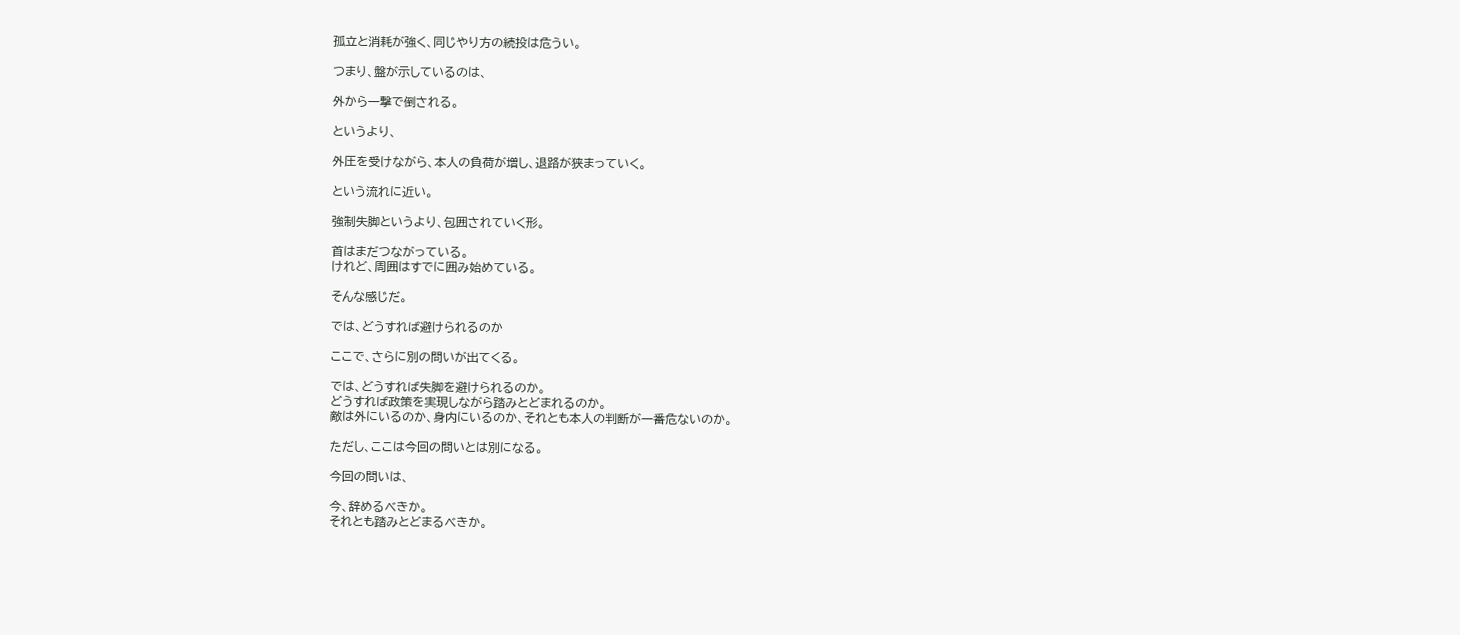孤立と消耗が強く、同じやり方の続投は危うい。

つまり、盤が示しているのは、

外から一撃で倒される。

というより、

外圧を受けながら、本人の負荷が増し、退路が狭まっていく。

という流れに近い。

強制失脚というより、包囲されていく形。

首はまだつながっている。
けれど、周囲はすでに囲み始めている。

そんな感じだ。

では、どうすれば避けられるのか

ここで、さらに別の問いが出てくる。

では、どうすれば失脚を避けられるのか。
どうすれば政策を実現しながら踏みとどまれるのか。
敵は外にいるのか、身内にいるのか、それとも本人の判断が一番危ないのか。

ただし、ここは今回の問いとは別になる。

今回の問いは、

今、辞めるべきか。
それとも踏みとどまるべきか。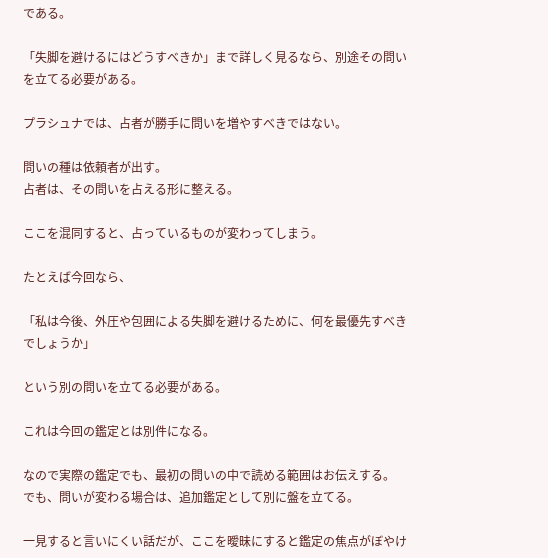である。

「失脚を避けるにはどうすべきか」まで詳しく見るなら、別途その問いを立てる必要がある。

プラシュナでは、占者が勝手に問いを増やすべきではない。

問いの種は依頼者が出す。
占者は、その問いを占える形に整える。

ここを混同すると、占っているものが変わってしまう。

たとえば今回なら、

「私は今後、外圧や包囲による失脚を避けるために、何を最優先すべきでしょうか」

という別の問いを立てる必要がある。

これは今回の鑑定とは別件になる。

なので実際の鑑定でも、最初の問いの中で読める範囲はお伝えする。
でも、問いが変わる場合は、追加鑑定として別に盤を立てる。

一見すると言いにくい話だが、ここを曖昧にすると鑑定の焦点がぼやけ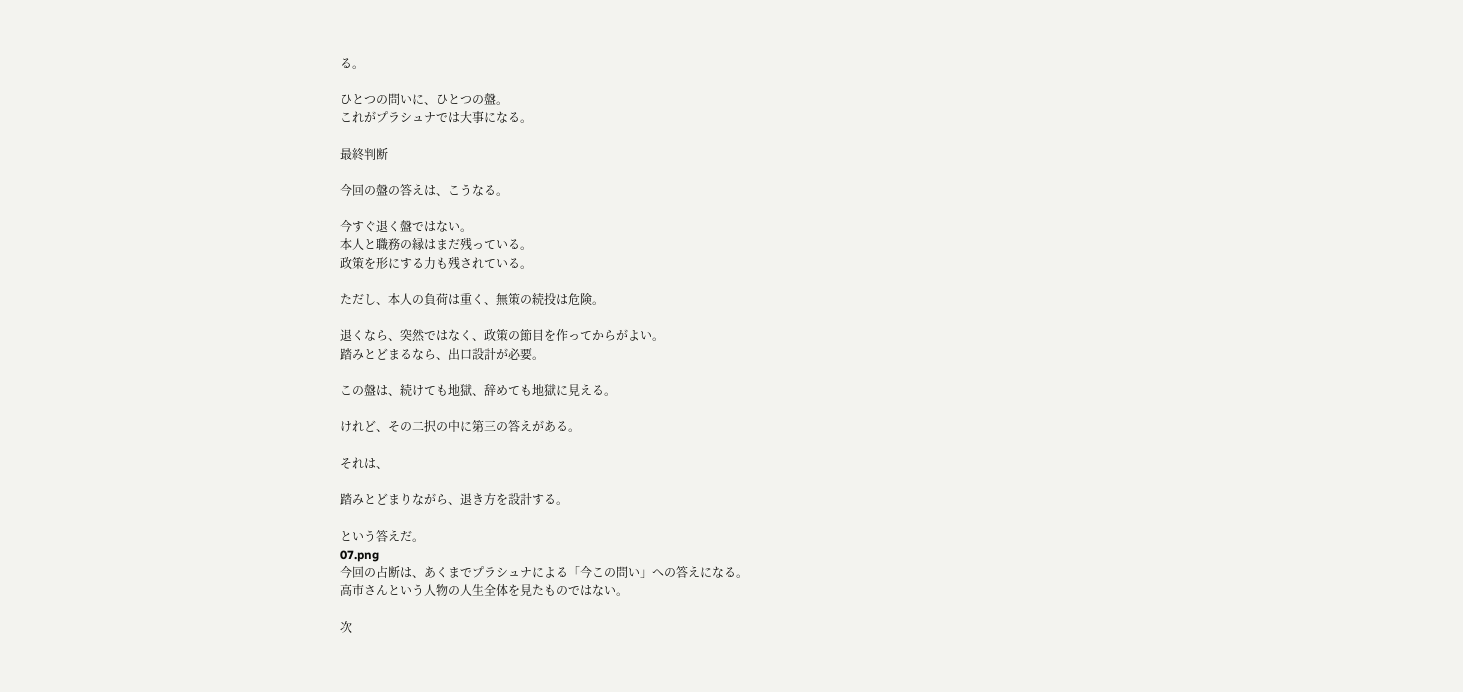る。

ひとつの問いに、ひとつの盤。
これがプラシュナでは大事になる。

最終判断

今回の盤の答えは、こうなる。

今すぐ退く盤ではない。
本人と職務の縁はまだ残っている。
政策を形にする力も残されている。

ただし、本人の負荷は重く、無策の続投は危険。

退くなら、突然ではなく、政策の節目を作ってからがよい。
踏みとどまるなら、出口設計が必要。

この盤は、続けても地獄、辞めても地獄に見える。

けれど、その二択の中に第三の答えがある。

それは、

踏みとどまりながら、退き方を設計する。

という答えだ。
07.png
今回の占断は、あくまでプラシュナによる「今この問い」への答えになる。
高市さんという人物の人生全体を見たものではない。

次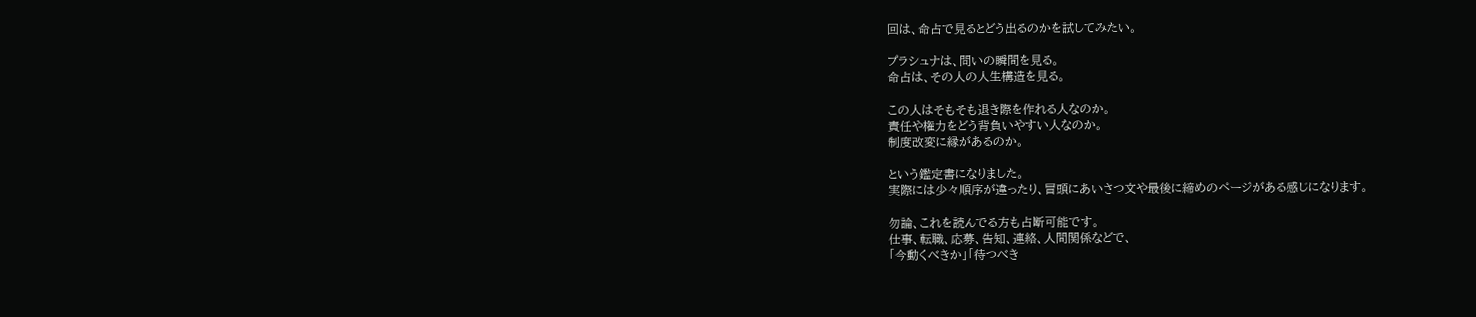回は、命占で見るとどう出るのかを試してみたい。

プラシュナは、問いの瞬間を見る。
命占は、その人の人生構造を見る。

この人はそもそも退き際を作れる人なのか。
責任や権力をどう背負いやすい人なのか。
制度改変に縁があるのか。

という鑑定書になりました。
実際には少々順序が違ったり、冒頭にあいさつ文や最後に締めのページがある感じになります。

勿論、これを読んでる方も占断可能です。
仕事、転職、応募、告知、連絡、人間関係などで、
「今動くべきか」「待つべき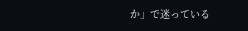か」で迷っている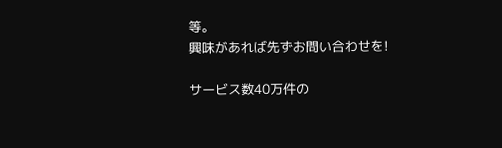等。
興味があれば先ずお問い合わせを!

サービス数40万件の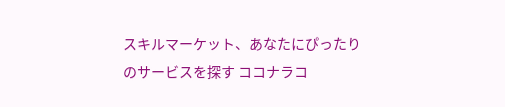スキルマーケット、あなたにぴったりのサービスを探す ココナラコ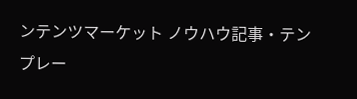ンテンツマーケット ノウハウ記事・テンプレー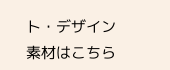ト・デザイン素材はこちら